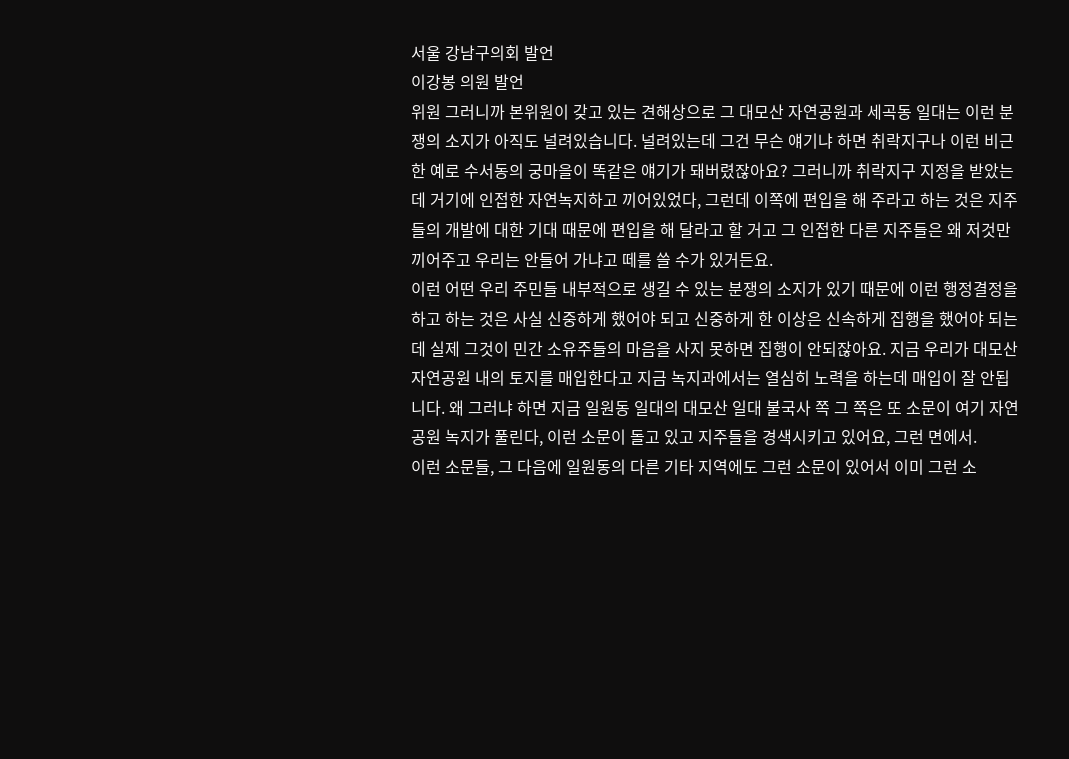서울 강남구의회 발언
이강봉 의원 발언
위원 그러니까 본위원이 갖고 있는 견해상으로 그 대모산 자연공원과 세곡동 일대는 이런 분쟁의 소지가 아직도 널려있습니다. 널려있는데 그건 무슨 얘기냐 하면 취락지구나 이런 비근한 예로 수서동의 궁마을이 똑같은 얘기가 돼버렸잖아요? 그러니까 취락지구 지정을 받았는데 거기에 인접한 자연녹지하고 끼어있었다, 그런데 이쪽에 편입을 해 주라고 하는 것은 지주들의 개발에 대한 기대 때문에 편입을 해 달라고 할 거고 그 인접한 다른 지주들은 왜 저것만 끼어주고 우리는 안들어 가냐고 떼를 쓸 수가 있거든요.
이런 어떤 우리 주민들 내부적으로 생길 수 있는 분쟁의 소지가 있기 때문에 이런 행정결정을 하고 하는 것은 사실 신중하게 했어야 되고 신중하게 한 이상은 신속하게 집행을 했어야 되는데 실제 그것이 민간 소유주들의 마음을 사지 못하면 집행이 안되잖아요. 지금 우리가 대모산 자연공원 내의 토지를 매입한다고 지금 녹지과에서는 열심히 노력을 하는데 매입이 잘 안됩니다. 왜 그러냐 하면 지금 일원동 일대의 대모산 일대 불국사 쪽 그 쪽은 또 소문이 여기 자연공원 녹지가 풀린다, 이런 소문이 돌고 있고 지주들을 경색시키고 있어요, 그런 면에서.
이런 소문들, 그 다음에 일원동의 다른 기타 지역에도 그런 소문이 있어서 이미 그런 소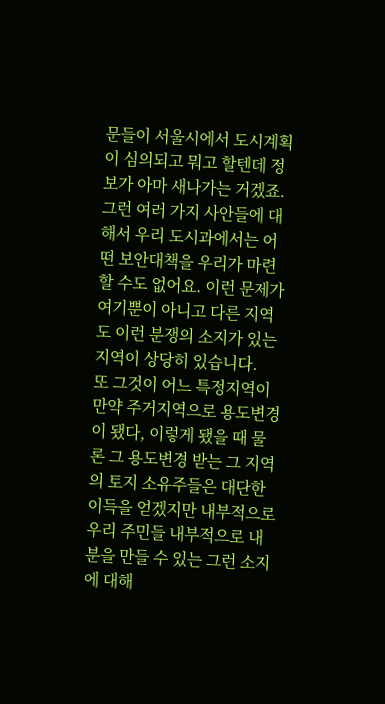문들이 서울시에서 도시계획이 심의되고 뭐고 할텐데 정보가 아마 새나가는 거겠죠. 그런 여러 가지 사안들에 대해서 우리 도시과에서는 어떤 보안대책을 우리가 마련할 수도 없어요. 이런 문제가 여기뿐이 아니고 다른 지역도 이런 분쟁의 소지가 있는 지역이 상당히 있습니다.
또 그것이 어느 특정지역이 만약 주거지역으로 용도변경이 됐다, 이렇게 됐을 때 물론 그 용도변경 받는 그 지역의 토지 소유주들은 대단한 이득을 얻겠지만 내부적으로 우리 주민들 내부적으로 내분을 만들 수 있는 그런 소지에 대해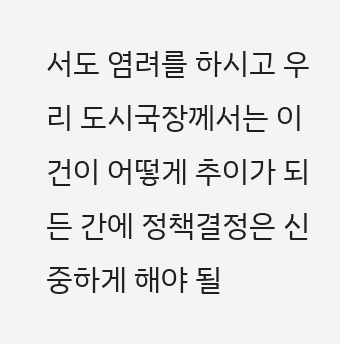서도 염려를 하시고 우리 도시국장께서는 이 건이 어떻게 추이가 되든 간에 정책결정은 신중하게 해야 될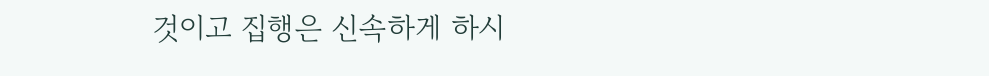것이고 집행은 신속하게 하시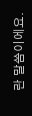란 말씀이에요.